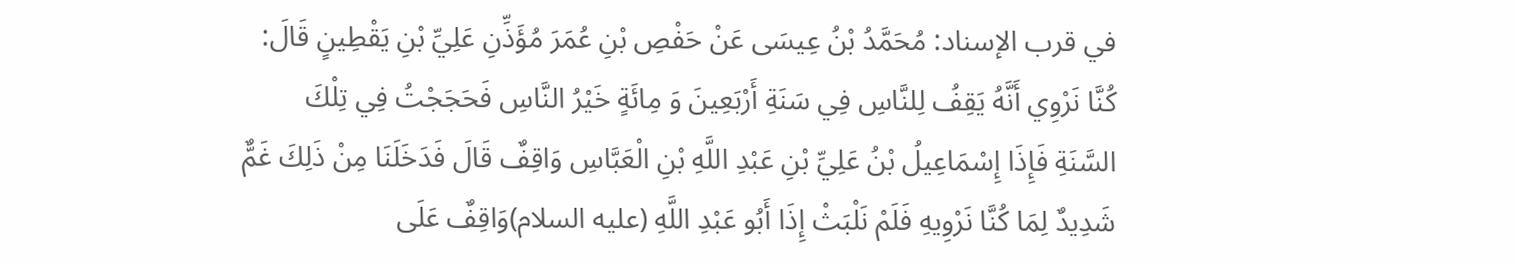في قرب الإسناد: مُحَمَّدُ بْنُ عِيسَى عَنْ حَفْصِ بْنِ عُمَرَ مُؤَذِّنِ عَلِيِّ بْنِ يَقْطِينٍ قَالَ: كُنَّا نَرْوِي أَنَّهُ يَقِفُ لِلنَّاسِ فِي سَنَةِ أَرْبَعِينَ وَ مِائَةٍ خَيْرُ النَّاسِ فَحَجَجْتُ فِي تِلْكَ السَّنَةِ فَإِذَا إِسْمَاعِيلُ بْنُ عَلِيِّ بْنِ عَبْدِ اللَّهِ بْنِ الْعَبَّاسِ وَاقِفٌ قَالَ فَدَخَلَنَا مِنْ ذَلِكَ غَمٌّ شَدِيدٌ لِمَا كُنَّا نَرْوِيهِ فَلَمْ نَلْبَثْ إِذَا أَبُو عَبْدِ اللَّهِ (عليه السلام)وَاقِفٌ عَلَى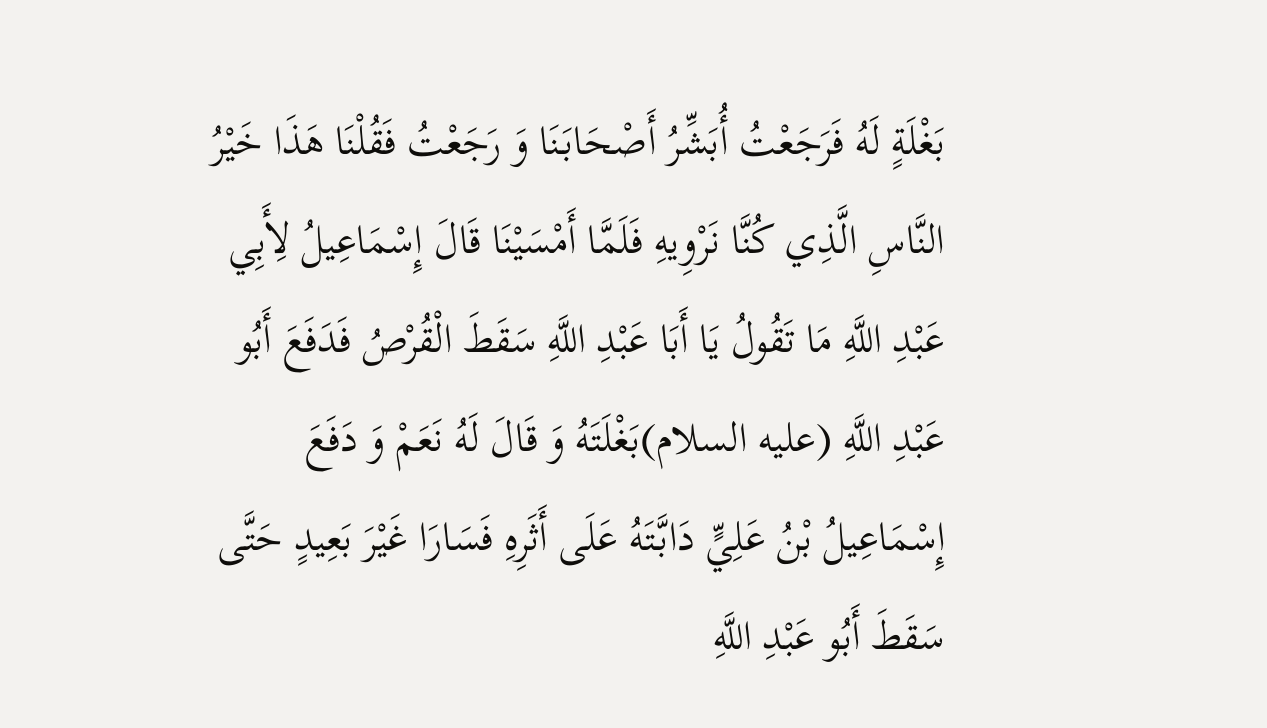بَغْلَةٍ لَهُ فَرَجَعْتُ أُبَشِّرُ أَصْحَابَنَا وَ رَجَعْتُ فَقُلْنَا هَذَا خَيْرُ النَّاسِ الَّذِي كُنَّا نَرْوِيهِ فَلَمَّا أَمْسَيْنَا قَالَ إِسْمَاعِيلُ لِأَبِي عَبْدِ اللَّهِ مَا تَقُولُ يَا أَبَا عَبْدِ اللَّهِ سَقَطَ الْقُرْصُ فَدَفَعَ أَبُو عَبْدِ اللَّهِ (عليه السلام)بَغْلَتَهُ وَ قَالَ لَهُ نَعَمْ وَ دَفَعَ إِسْمَاعِيلُ بْنُ عَلِيٍّ دَابَّتَهُ عَلَى أَثَرِهِ فَسَارَا غَيْرَ بَعِيدٍ حَتَّى سَقَطَ أَبُو عَبْدِ اللَّهِ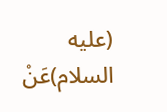(عليه السلام)عَنْ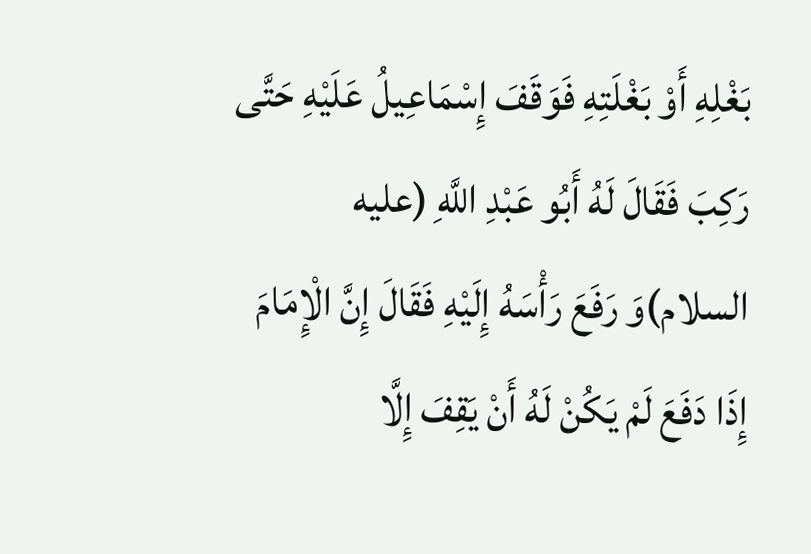بَغْلِهِ أَوْ بَغْلَتِهِ فَوَقَفَ إِسْمَاعِيلُ عَلَيْهِ حَتَّى رَكِبَ فَقَالَ لَهُ أَبُو عَبْدِ اللَّهِ (عليه السلام)وَ رَفَعَ رَأْسَهُ إِلَيْهِ فَقَالَ إِنَّ الْإِمَامَ إِذَا دَفَعَ لَمْ يَكُنْ لَهُ أَنْ يَقِفَ إِلَّا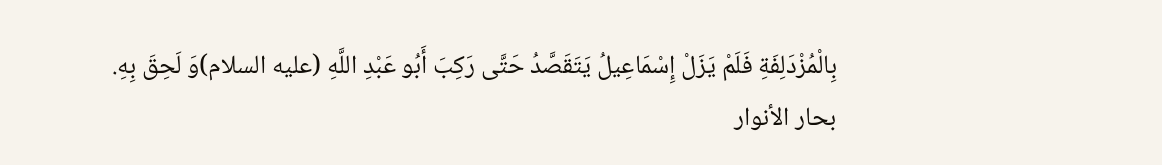بِالْمُزْدَلِفَةِ فَلَمْ يَزَلْ إِسْمَاعِيلُ يَتَقَصَّدُ حَتَّى رَكِبَ أَبُو عَبْدِ اللَّهِ (عليه السلام)وَ لَحِقَ بِهِ.
بحار الأنوار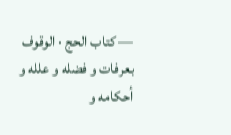— كتاب الحج · الوقوف بعرفات و فضله و علله و أحكامه و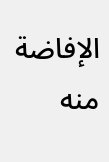الإفاضة منه